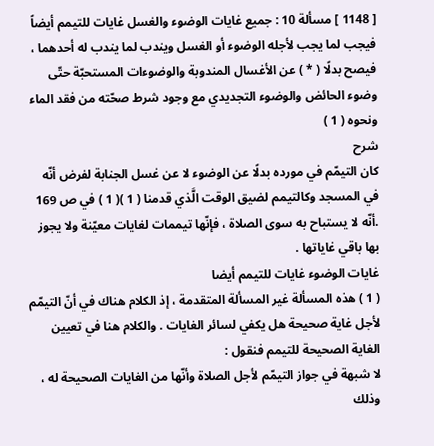[ 1148 ] مسألة 10 : جميع غايات الوضوء والغسل غايات للتيمم أيضاً فيجب لما يجب لأجله الوضوء أو الغسل ويندب لما يندب له أحدهما ، فيصح بدلًا ( * ) عن الأغسال المندوبة والوضوءات المستحبّة حتّى وضوء الحائض والوضوء التجديدي مع وجود شرط صحّته من فقد الماء ونحوه ( 1 )
شرح
كان التيمّم في مورده بدلًا عن الوضوء لا عن غسل الجنابة لفرض أنّه في المسجد وكالتيمم لضيق الوقت الَّذي قدمنا ( 1 )( 1 ) في ص 169 .أنّه لا يستباح به سوى الصلاة ، فإنّها تيممات لغايات معيّنة ولا يجوز بها باقي غاياتها .
غايات الوضوء غايات للتيمم أيضا
( 1 ) هذه المسألة غير المسألة المتقدمة ، إذ الكلام هناك في أنّ التيمّم لأجل غاية صحيحة هل يكفي لسائر الغايات . والكلام هنا في تعيين الغاية الصحيحة للتيمم فنقول :
لا شبهة في جواز التيمّم لأجل الصلاة وأنّها من الغايات الصحيحة له ، وذلك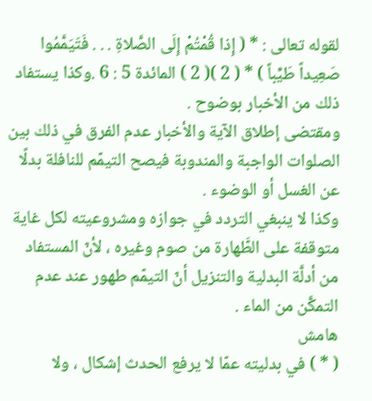لقوله تعالى : * ( إِذا قُمْتُمْ إِلَى الصَّلاةِ . . . فَتَيَمَّمُوا صَعِيداً طَيِّباً ) * ( 2 )( 2 ) المائدة 5 : 6 .وكذا يستفاد ذلك من الأخبار بوضوح .
ومقتضى إطلاق الآية والأخبار عدم الفرق في ذلك بين الصلوات الواجبة والمندوبة فيصح التيمّم للنافلة بدلًا عن الغسل أو الوضوء .
وكذا لا ينبغي التردد في جوازه ومشروعيته لكل غاية متوقفة على الطَّهارة من صوم وغيره ، لأنّ المستفاد من أدلَّة البدلية والتنزيل أنّ التيمّم طهور عند عدم التمكَّن من الماء .
هامش
( * ) في بدليته عمّا لا يرفع الحدث إشكال ، ولا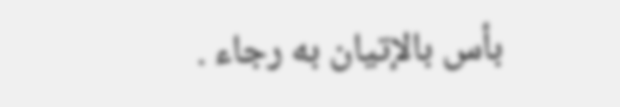بأس بالإتيان به رجاء .